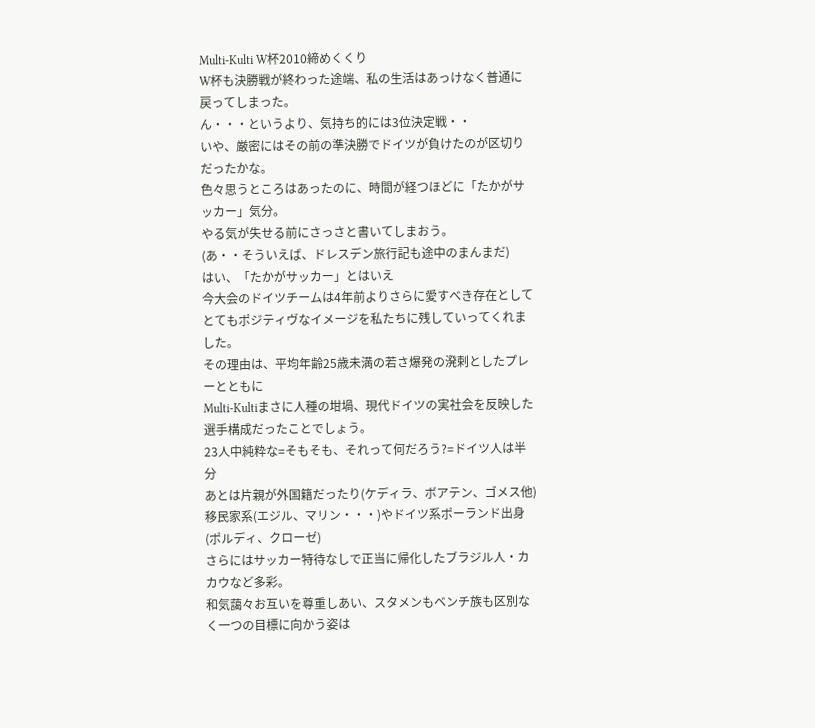Multi-Kulti W杯2010締めくくり
W杯も決勝戦が終わった途端、私の生活はあっけなく普通に戻ってしまった。
ん・・・というより、気持ち的には3位決定戦・・
いや、厳密にはその前の準決勝でドイツが負けたのが区切りだったかな。
色々思うところはあったのに、時間が経つほどに「たかがサッカー」気分。
やる気が失せる前にさっさと書いてしまおう。
(あ・・そういえば、ドレスデン旅行記も途中のまんまだ)
はい、「たかがサッカー」とはいえ
今大会のドイツチームは4年前よりさらに愛すべき存在として
とてもポジティヴなイメージを私たちに残していってくれました。
その理由は、平均年齢25歳未満の若さ爆発の溌剌としたプレーとともに
Multi-Kultiまさに人種の坩堝、現代ドイツの実社会を反映した選手構成だったことでしょう。
23人中純粋な=そもそも、それって何だろう?=ドイツ人は半分
あとは片親が外国籍だったり(ケディラ、ボアテン、ゴメス他)
移民家系(エジル、マリン・・・)やドイツ系ポーランド出身(ポルディ、クローゼ)
さらにはサッカー特待なしで正当に帰化したブラジル人・カカウなど多彩。
和気藹々お互いを尊重しあい、スタメンもベンチ族も区別なく一つの目標に向かう姿は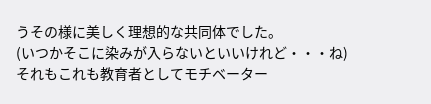うその様に美しく理想的な共同体でした。
(いつかそこに染みが入らないといいけれど・・・ね)
それもこれも教育者としてモチベーター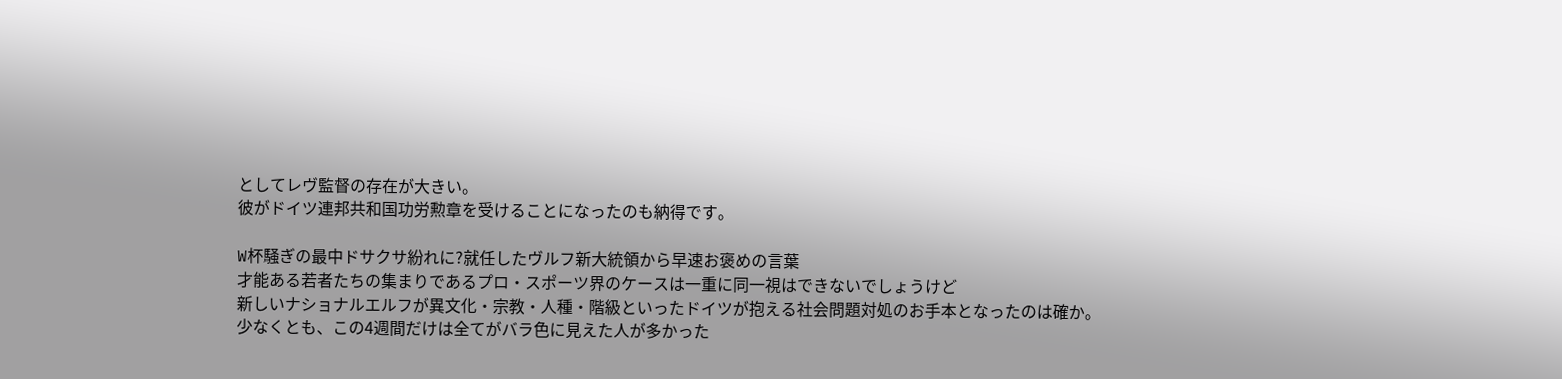としてレヴ監督の存在が大きい。
彼がドイツ連邦共和国功労勲章を受けることになったのも納得です。

W杯騒ぎの最中ドサクサ紛れに?就任したヴルフ新大統領から早速お褒めの言葉
才能ある若者たちの集まりであるプロ・スポーツ界のケースは一重に同一視はできないでしょうけど
新しいナショナルエルフが異文化・宗教・人種・階級といったドイツが抱える社会問題対処のお手本となったのは確か。
少なくとも、この4週間だけは全てがバラ色に見えた人が多かった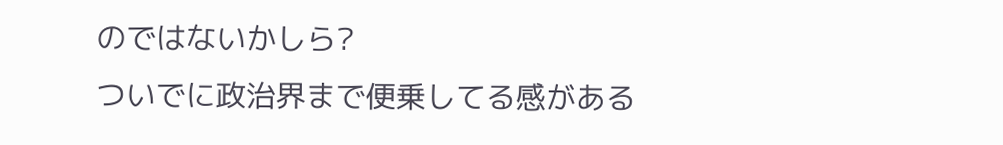のではないかしら?
ついでに政治界まで便乗してる感がある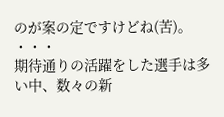のが案の定ですけどね(苦)。
・・・
期待通りの活躍をした選手は多い中、数々の新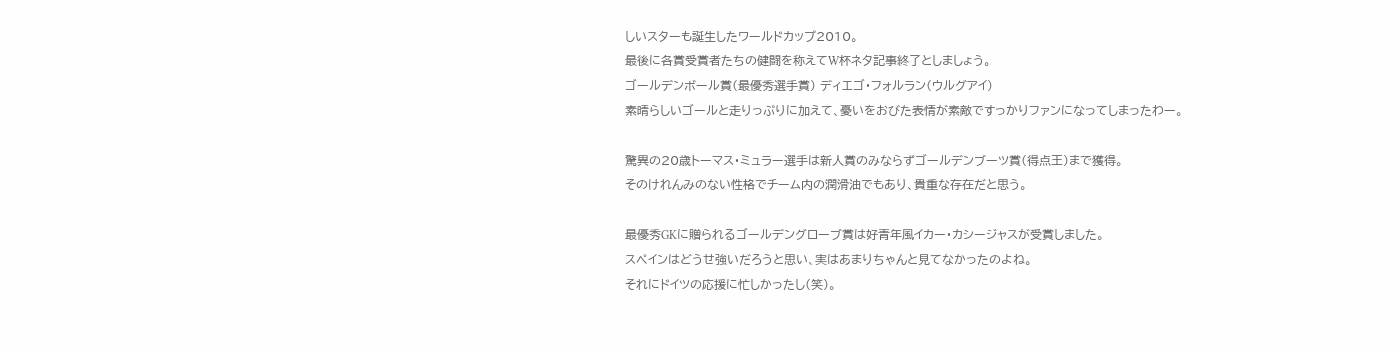しいスターも誕生したワールドカップ2010。
最後に各賞受賞者たちの健闘を称えてW杯ネタ記事終了としましょう。
ゴールデンボール賞(最優秀選手賞) ディエゴ・フォルラン(ウルグアイ)
素晴らしいゴールと走りっぷりに加えて、憂いをおびた表情が素敵ですっかりファンになってしまったわー。

驚異の20歳トーマス・ミュラー選手は新人賞のみならずゴールデンブーツ賞(得点王)まで獲得。
そのけれんみのない性格でチーム内の潤滑油でもあり、貴重な存在だと思う。

最優秀GKに贈られるゴールデングローブ賞は好青年風イカー・カシージャスが受賞しました。
スペインはどうせ強いだろうと思い、実はあまりちゃんと見てなかったのよね。
それにドイツの応援に忙しかったし(笑)。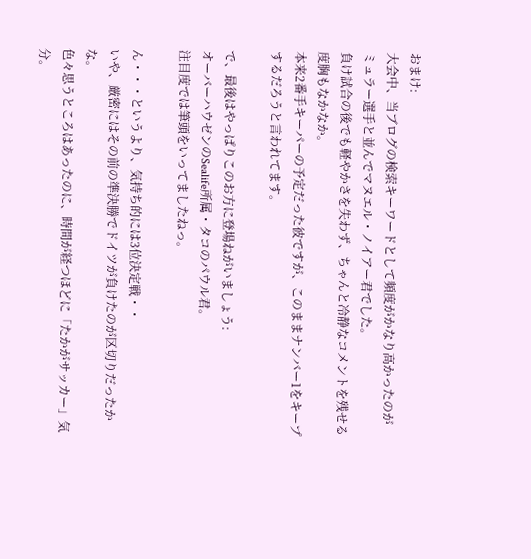おまけ:
大会中、当ブログの検索キーワードとして頻度がかなり高かったのが
ミュラー選手と並んでマヌエル・ノイアー君でした。
負け試合の後でも軽やかさを失わず、ちゃんと冷静なコメントを残せる度胸もなかなか。
本来2番手キーパーの予定だった彼ですが、このままナンバー1をキープするだろうと言われてます。

で、最後はやっぱりこのお方に登場ねがいましょう:
オーバーハウゼンのSealife所属・タコのパウル君。
注目度では筆頭をいってましたねっ。

ん・・・というより、気持ち的には3位決定戦・・
いや、厳密にはその前の準決勝でドイツが負けたのが区切りだったかな。
色々思うところはあったのに、時間が経つほどに「たかがサッカー」気分。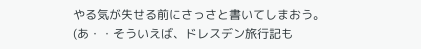やる気が失せる前にさっさと書いてしまおう。
(あ・・そういえば、ドレスデン旅行記も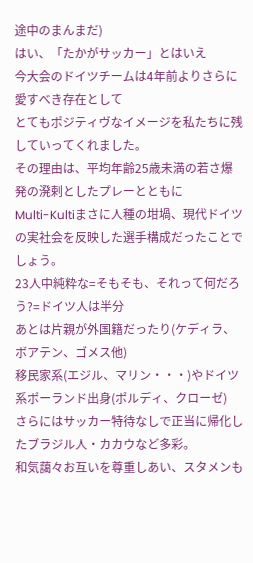途中のまんまだ)
はい、「たかがサッカー」とはいえ
今大会のドイツチームは4年前よりさらに愛すべき存在として
とてもポジティヴなイメージを私たちに残していってくれました。
その理由は、平均年齢25歳未満の若さ爆発の溌剌としたプレーとともに
Multi-Kultiまさに人種の坩堝、現代ドイツの実社会を反映した選手構成だったことでしょう。
23人中純粋な=そもそも、それって何だろう?=ドイツ人は半分
あとは片親が外国籍だったり(ケディラ、ボアテン、ゴメス他)
移民家系(エジル、マリン・・・)やドイツ系ポーランド出身(ポルディ、クローゼ)
さらにはサッカー特待なしで正当に帰化したブラジル人・カカウなど多彩。
和気藹々お互いを尊重しあい、スタメンも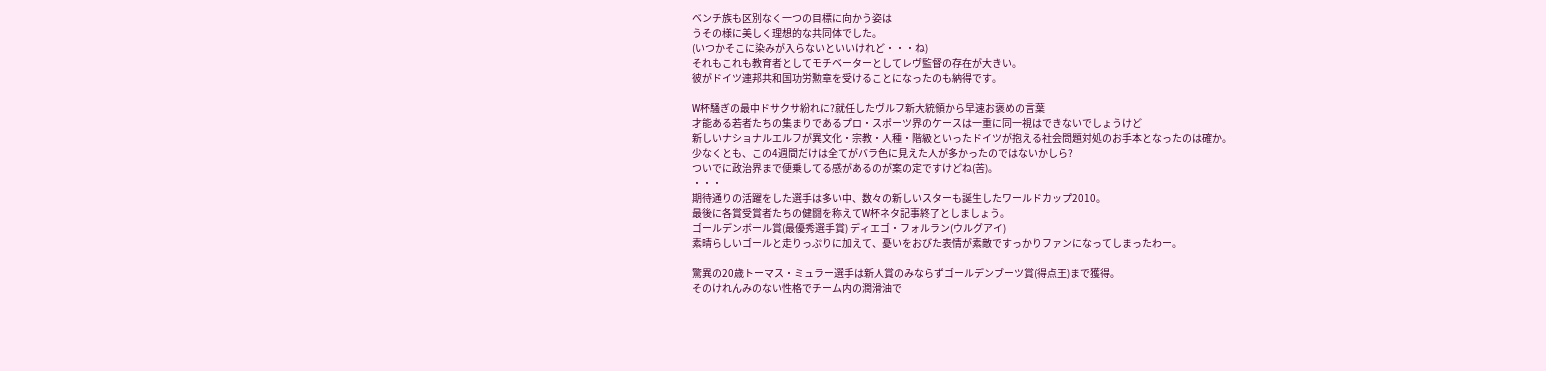ベンチ族も区別なく一つの目標に向かう姿は
うその様に美しく理想的な共同体でした。
(いつかそこに染みが入らないといいけれど・・・ね)
それもこれも教育者としてモチベーターとしてレヴ監督の存在が大きい。
彼がドイツ連邦共和国功労勲章を受けることになったのも納得です。

W杯騒ぎの最中ドサクサ紛れに?就任したヴルフ新大統領から早速お褒めの言葉
才能ある若者たちの集まりであるプロ・スポーツ界のケースは一重に同一視はできないでしょうけど
新しいナショナルエルフが異文化・宗教・人種・階級といったドイツが抱える社会問題対処のお手本となったのは確か。
少なくとも、この4週間だけは全てがバラ色に見えた人が多かったのではないかしら?
ついでに政治界まで便乗してる感があるのが案の定ですけどね(苦)。
・・・
期待通りの活躍をした選手は多い中、数々の新しいスターも誕生したワールドカップ2010。
最後に各賞受賞者たちの健闘を称えてW杯ネタ記事終了としましょう。
ゴールデンボール賞(最優秀選手賞) ディエゴ・フォルラン(ウルグアイ)
素晴らしいゴールと走りっぷりに加えて、憂いをおびた表情が素敵ですっかりファンになってしまったわー。

驚異の20歳トーマス・ミュラー選手は新人賞のみならずゴールデンブーツ賞(得点王)まで獲得。
そのけれんみのない性格でチーム内の潤滑油で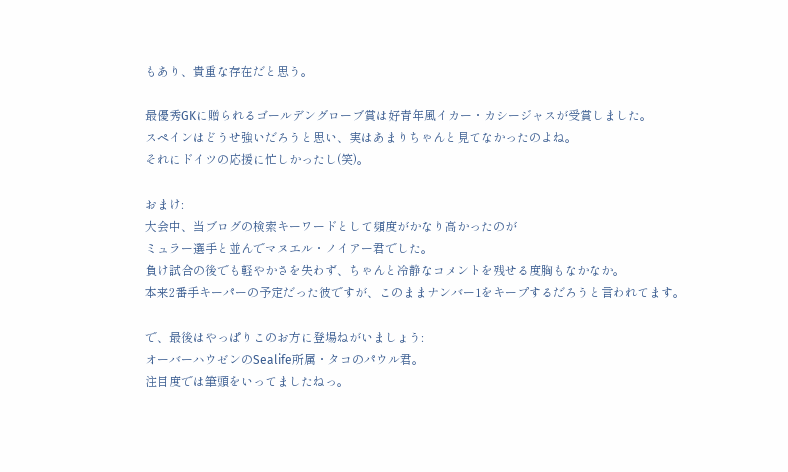もあり、貴重な存在だと思う。

最優秀GKに贈られるゴールデングローブ賞は好青年風イカー・カシージャスが受賞しました。
スペインはどうせ強いだろうと思い、実はあまりちゃんと見てなかったのよね。
それにドイツの応援に忙しかったし(笑)。

おまけ:
大会中、当ブログの検索キーワードとして頻度がかなり高かったのが
ミュラー選手と並んでマヌエル・ノイアー君でした。
負け試合の後でも軽やかさを失わず、ちゃんと冷静なコメントを残せる度胸もなかなか。
本来2番手キーパーの予定だった彼ですが、このままナンバー1をキープするだろうと言われてます。

で、最後はやっぱりこのお方に登場ねがいましょう:
オーバーハウゼンのSealife所属・タコのパウル君。
注目度では筆頭をいってましたねっ。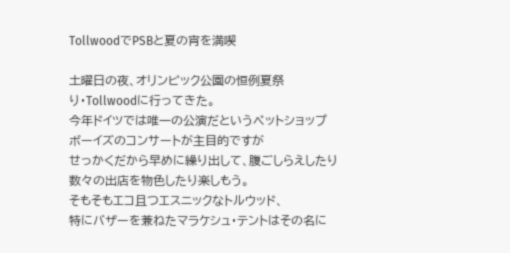TollwoodでPSBと夏の宵を満喫

土曜日の夜、オリンピック公園の恒例夏祭り・Tollwoodに行ってきた。
今年ドイツでは唯一の公演だというペットショップボーイズのコンサートが主目的ですが
せっかくだから早めに繰り出して、腹ごしらえしたり数々の出店を物色したり楽しもう。
そもそもエコ且つエスニックなトルウッド、
特にバザーを兼ねたマラケシュ・テントはその名に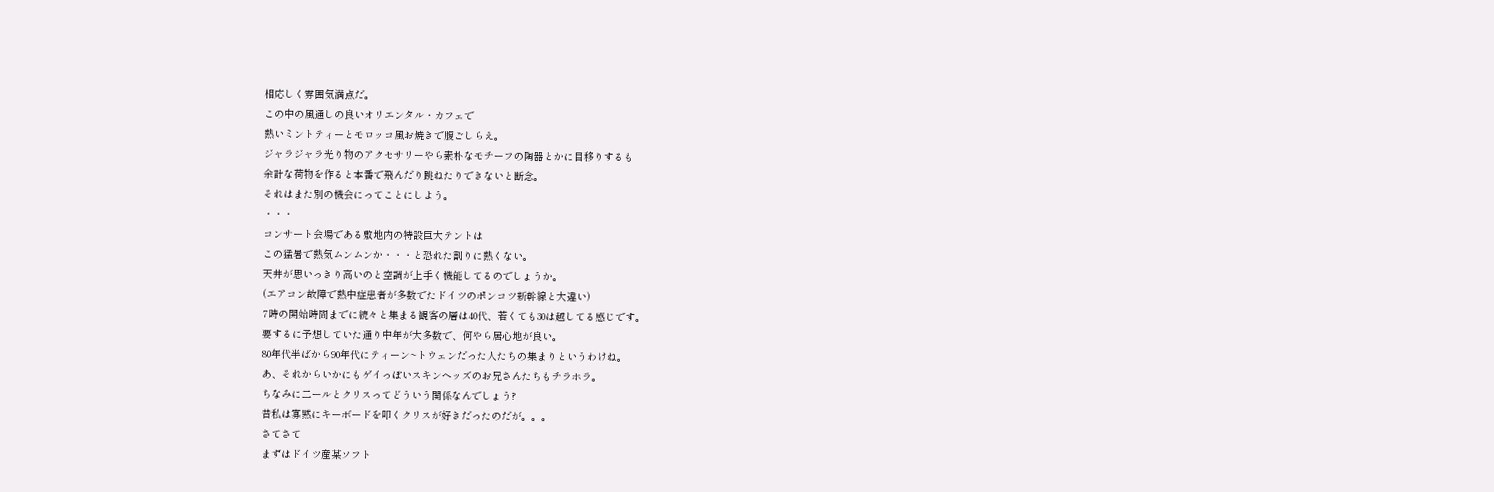相応しく雰囲気満点だ。
この中の風通しの良いオリエンタル・カフェで
熱いミントティーとモロッコ風お焼きで腹ごしらえ。
ジャラジャラ光り物のアクセサリーやら素朴なモチーフの陶器とかに目移りするも
余計な荷物を作ると本番で飛んだり跳ねたりできないと断念。
それはまた別の機会にってことにしよう。
・・・
コンサート会場である敷地内の特設巨大テントは
この猛暑で熱気ムンムンか・・・と恐れた割りに熱くない。
天井が思いっきり高いのと空調が上手く機能してるのでしょうか。
(エアコン故障で熱中症患者が多数でたドイツのポンコツ新幹線と大違い)
7時の開始時間までに続々と集まる観客の層は40代、若くても30は越してる感じです。
要するに予想していた通り中年が大多数で、何やら居心地が良い。
80年代半ばから90年代にティーン~トウェンだった人たちの集まりというわけね。
あ、それからいかにもゲイっぽいスキンヘッズのお兄さんたちもチラホラ。
ちなみに二ールとクリスってどういう関係なんでしょう?
昔私は寡黙にキーボードを叩くクリスが好きだったのだが。。。
さてさて
まずはドイツ産某ソフト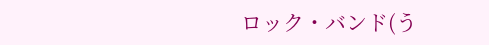ロック・バンド(う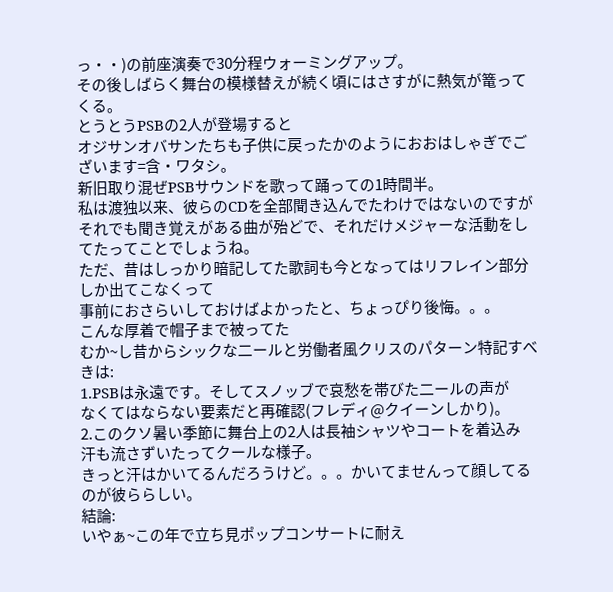っ・・)の前座演奏で30分程ウォーミングアップ。
その後しばらく舞台の模様替えが続く頃にはさすがに熱気が篭ってくる。
とうとうPSBの2人が登場すると
オジサンオバサンたちも子供に戻ったかのようにおおはしゃぎでございます=含・ワタシ。
新旧取り混ぜPSBサウンドを歌って踊っての1時間半。
私は渡独以来、彼らのCDを全部聞き込んでたわけではないのですが
それでも聞き覚えがある曲が殆どで、それだけメジャーな活動をしてたってことでしょうね。
ただ、昔はしっかり暗記してた歌詞も今となってはリフレイン部分しか出てこなくって
事前におさらいしておけばよかったと、ちょっぴり後悔。。。
こんな厚着で帽子まで被ってた
むか~し昔からシックな二ールと労働者風クリスのパターン特記すべきは:
1.PSBは永遠です。そしてスノッブで哀愁を帯びた二ールの声が
なくてはならない要素だと再確認(フレディ@クイーンしかり)。
2.このクソ暑い季節に舞台上の2人は長袖シャツやコートを着込み
汗も流さずいたってクールな様子。
きっと汗はかいてるんだろうけど。。。かいてませんって顔してるのが彼ららしい。
結論:
いやぁ~この年で立ち見ポップコンサートに耐え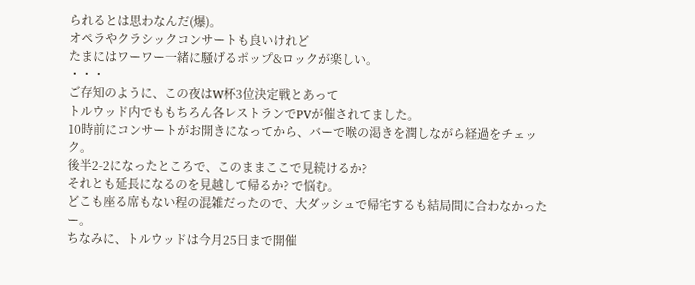られるとは思わなんだ(爆)。
オペラやクラシックコンサートも良いけれど
たまにはワーワー一緒に騒げるポップ&ロックが楽しい。
・・・
ご存知のように、この夜はW杯3位決定戦とあって
トルウッド内でももちろん各レストランでPVが催されてました。
10時前にコンサートがお開きになってから、バーで喉の渇きを潤しながら経過をチェック。
後半2-2になったところで、このままここで見続けるか?
それとも延長になるのを見越して帰るか? で悩む。
どこも座る席もない程の混雑だったので、大ダッシュで帰宅するも結局間に合わなかったー。
ちなみに、トルウッドは今月25日まで開催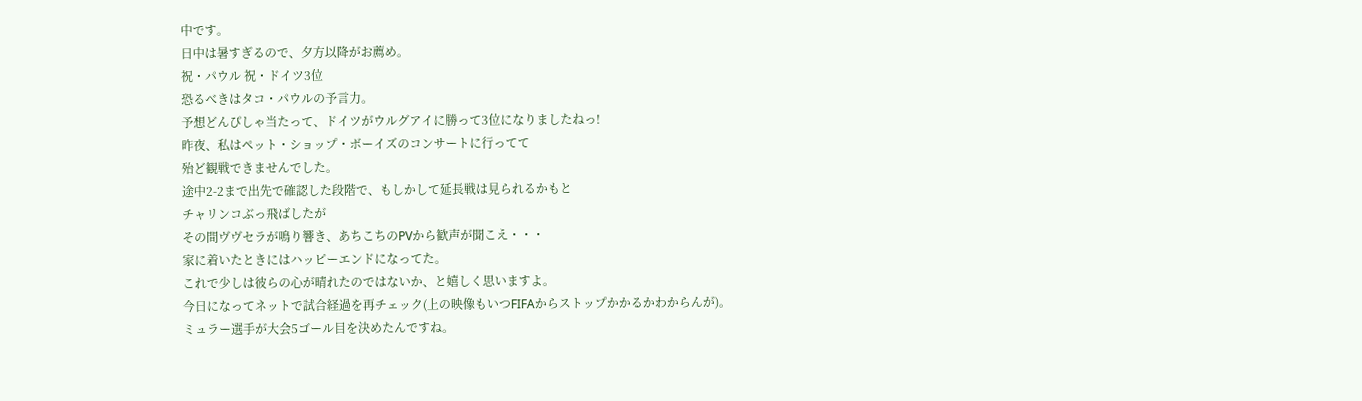中です。
日中は暑すぎるので、夕方以降がお薦め。
祝・パウル 祝・ドイツ3位
恐るべきはタコ・パウルの予言力。
予想どんぴしゃ当たって、ドイツがウルグアイに勝って3位になりましたねっ!
昨夜、私はペット・ショップ・ボーイズのコンサートに行ってて
殆ど観戦できませんでした。
途中2-2まで出先で確認した段階で、もしかして延長戦は見られるかもと
チャリンコぶっ飛ばしたが
その間ヴヴセラが鳴り響き、あちこちのPVから歓声が聞こえ・・・
家に着いたときにはハッピーエンドになってた。
これで少しは彼らの心が晴れたのではないか、と嬉しく思いますよ。
今日になってネットで試合経過を再チェック(上の映像もいつFIFAからストップかかるかわからんが)。
ミュラー選手が大会5ゴール目を決めたんですね。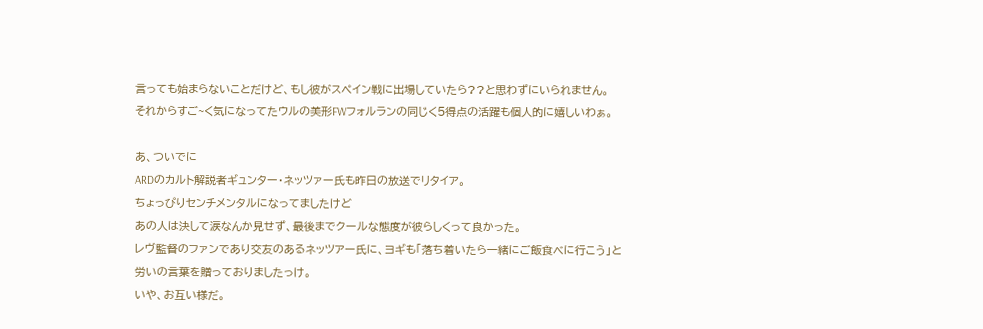言っても始まらないことだけど、もし彼がスペイン戦に出場していたら??と思わずにいられません。
それからすご~く気になってたウルの美形FWフォルランの同じく5得点の活躍も個人的に嬉しいわぁ。

あ、ついでに
ARDのカルト解説者ギュンター・ネッツァー氏も昨日の放送でリタイア。
ちょっぴりセンチメンタルになってましたけど
あの人は決して涙なんか見せず、最後までクールな態度が彼らしくって良かった。
レヴ監督のファンであり交友のあるネッツアー氏に、ヨギも「落ち着いたら一緒にご飯食べに行こう」と
労いの言葉を贈っておりましたっけ。
いや、お互い様だ。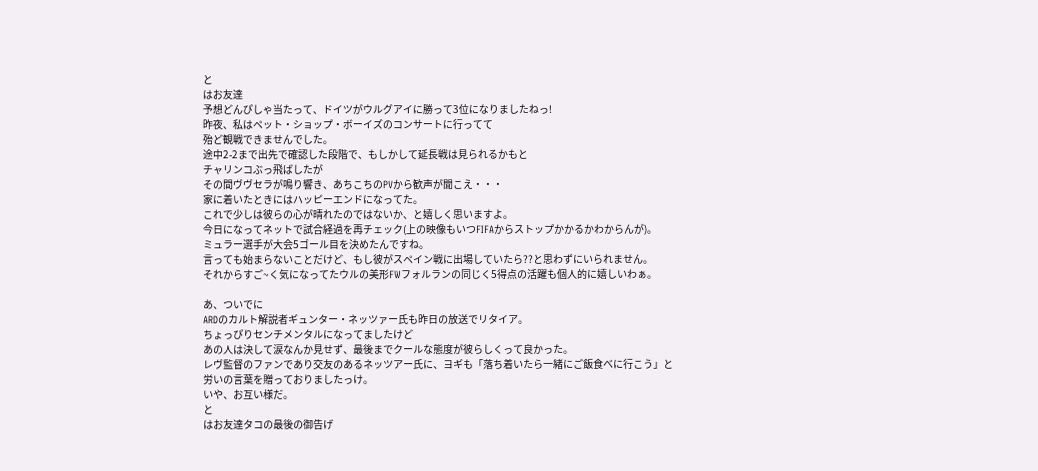と
はお友達
予想どんぴしゃ当たって、ドイツがウルグアイに勝って3位になりましたねっ!
昨夜、私はペット・ショップ・ボーイズのコンサートに行ってて
殆ど観戦できませんでした。
途中2-2まで出先で確認した段階で、もしかして延長戦は見られるかもと
チャリンコぶっ飛ばしたが
その間ヴヴセラが鳴り響き、あちこちのPVから歓声が聞こえ・・・
家に着いたときにはハッピーエンドになってた。
これで少しは彼らの心が晴れたのではないか、と嬉しく思いますよ。
今日になってネットで試合経過を再チェック(上の映像もいつFIFAからストップかかるかわからんが)。
ミュラー選手が大会5ゴール目を決めたんですね。
言っても始まらないことだけど、もし彼がスペイン戦に出場していたら??と思わずにいられません。
それからすご~く気になってたウルの美形FWフォルランの同じく5得点の活躍も個人的に嬉しいわぁ。

あ、ついでに
ARDのカルト解説者ギュンター・ネッツァー氏も昨日の放送でリタイア。
ちょっぴりセンチメンタルになってましたけど
あの人は決して涙なんか見せず、最後までクールな態度が彼らしくって良かった。
レヴ監督のファンであり交友のあるネッツアー氏に、ヨギも「落ち着いたら一緒にご飯食べに行こう」と
労いの言葉を贈っておりましたっけ。
いや、お互い様だ。
と
はお友達タコの最後の御告げ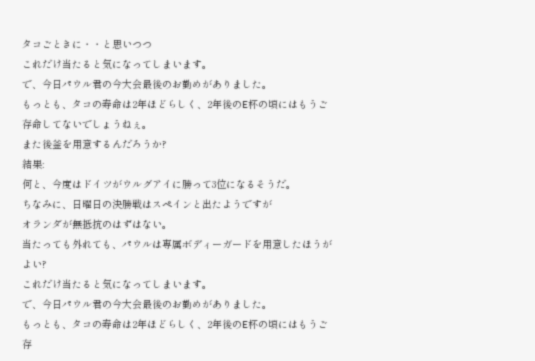タコごときに・・と思いつつ
これだけ当たると気になってしまいます。
で、今日パウル君の今大会最後のお勤めがありました。
もっとも、タコの寿命は2年ほどらしく、2年後のE杯の頃にはもうご存命してないでしょうねぇ。
また後釜を用意するんだろうか?
結果:
何と、今度はドイツがウルグアイに勝って3位になるそうだ。
ちなみに、日曜日の決勝戦はスペインと出たようですが
オランダが無抵抗のはずはない。
当たっても外れても、パウルは専属ボディーガードを用意したほうがよい?
これだけ当たると気になってしまいます。
で、今日パウル君の今大会最後のお勤めがありました。
もっとも、タコの寿命は2年ほどらしく、2年後のE杯の頃にはもうご存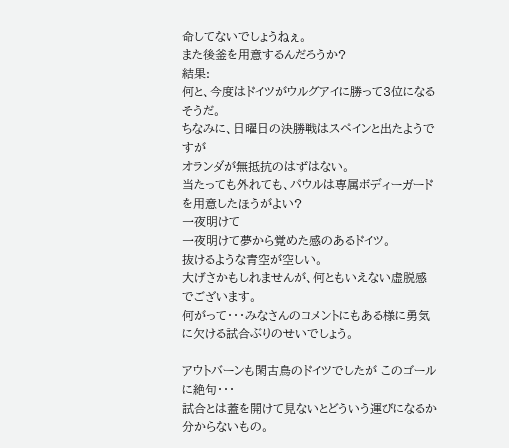命してないでしょうねぇ。
また後釜を用意するんだろうか?
結果:
何と、今度はドイツがウルグアイに勝って3位になるそうだ。
ちなみに、日曜日の決勝戦はスペインと出たようですが
オランダが無抵抗のはずはない。
当たっても外れても、パウルは専属ボディーガードを用意したほうがよい?
一夜明けて
一夜明けて夢から覚めた感のあるドイツ。
抜けるような青空が空しい。
大げさかもしれませんが、何ともいえない虚脱感でございます。
何がって・・・みなさんのコメントにもある様に勇気に欠ける試合ぶりのせいでしょう。

アウトバーンも閑古鳥のドイツでしたが このゴールに絶句・・・
試合とは蓋を開けて見ないとどういう運びになるか分からないもの。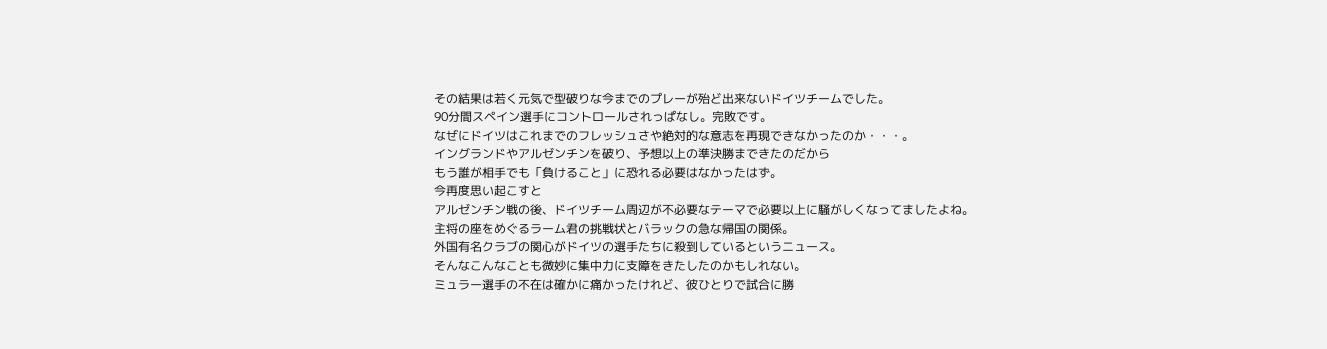その結果は若く元気で型破りな今までのプレーが殆ど出来ないドイツチームでした。
90分間スペイン選手にコントロールされっぱなし。完敗です。
なぜにドイツはこれまでのフレッシュさや絶対的な意志を再現できなかったのか・・・。
イングランドやアルゼンチンを破り、予想以上の準決勝まできたのだから
もう誰が相手でも「負けること」に恐れる必要はなかったはず。
今再度思い起こすと
アルゼンチン戦の後、ドイツチーム周辺が不必要なテーマで必要以上に騒がしくなってましたよね。
主将の座をめぐるラーム君の挑戦状とバラックの急な帰国の関係。
外国有名クラブの関心がドイツの選手たちに殺到しているというニュース。
そんなこんなことも微妙に集中力に支障をきたしたのかもしれない。
ミュラー選手の不在は確かに痛かったけれど、彼ひとりで試合に勝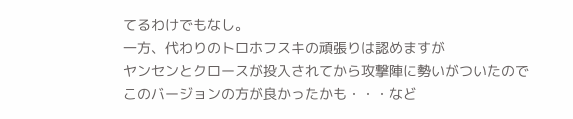てるわけでもなし。
一方、代わりのトロホフスキの頑張りは認めますが
ヤンセンとクロースが投入されてから攻撃陣に勢いがついたので
このバージョンの方が良かったかも・・・など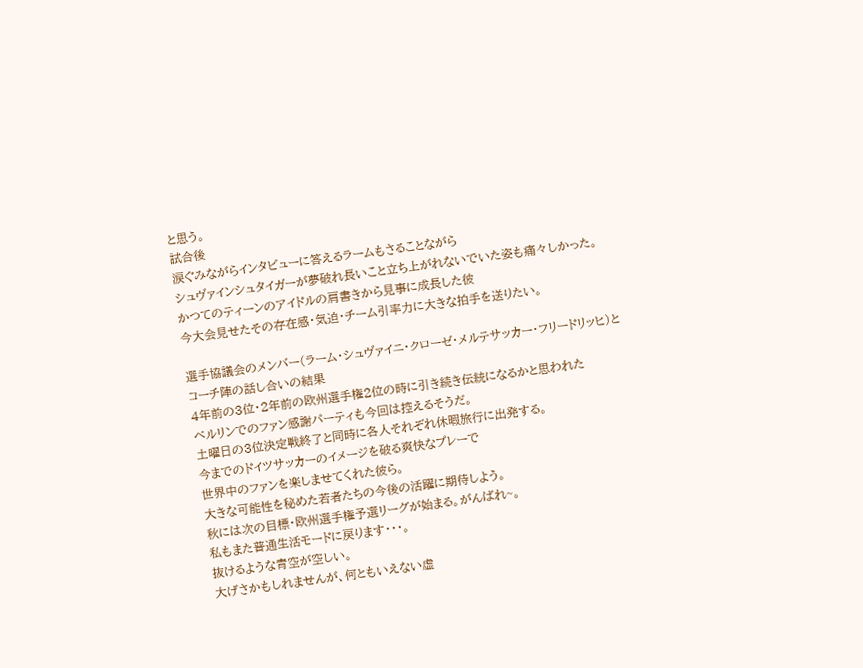と思う。
試合後
涙ぐみながらインタビューに答えるラームもさることながら
シュヴァインシュタイガーが夢破れ長いこと立ち上がれないでいた姿も痛々しかった。
かつてのティーンのアイドルの肩書きから見事に成長した彼
今大会見せたその存在感・気迫・チーム引率力に大きな拍手を送りたい。

選手協議会のメンバー(ラーム・シュヴァイニ・クローゼ・メルテサッカー・フリードリッヒ)と
コーチ陣の話し合いの結果
4年前の3位・2年前の欧州選手権2位の時に引き続き伝統になるかと思われた
ベルリンでのファン感謝パーティも今回は控えるそうだ。
土曜日の3位決定戦終了と同時に各人それぞれ休暇旅行に出発する。
今までのドイツサッカーのイメージを破る爽快なプレーで
世界中のファンを楽しませてくれた彼ら。
大きな可能性を秘めた若者たちの今後の活躍に期待しよう。
秋には次の目標・欧州選手権予選リーグが始まる。がんばれ~。
私もまた普通生活モードに戻ります・・・。
抜けるような青空が空しい。
大げさかもしれませんが、何ともいえない虚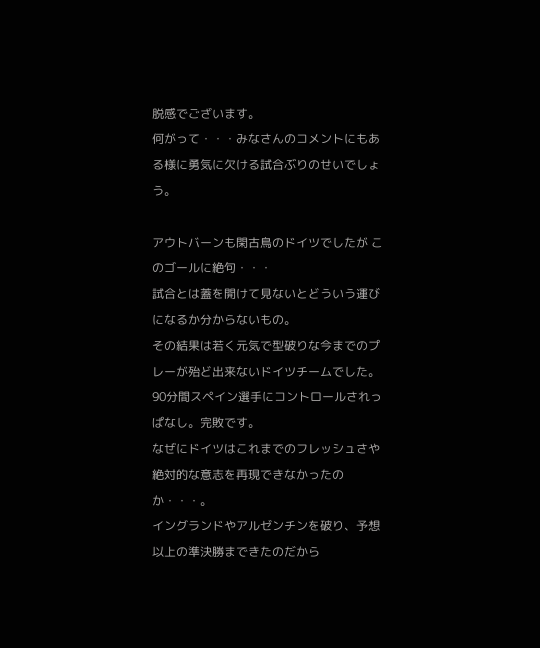脱感でございます。
何がって・・・みなさんのコメントにもある様に勇気に欠ける試合ぶりのせいでしょう。

アウトバーンも閑古鳥のドイツでしたが このゴールに絶句・・・
試合とは蓋を開けて見ないとどういう運びになるか分からないもの。
その結果は若く元気で型破りな今までのプレーが殆ど出来ないドイツチームでした。
90分間スペイン選手にコントロールされっぱなし。完敗です。
なぜにドイツはこれまでのフレッシュさや絶対的な意志を再現できなかったのか・・・。
イングランドやアルゼンチンを破り、予想以上の準決勝まできたのだから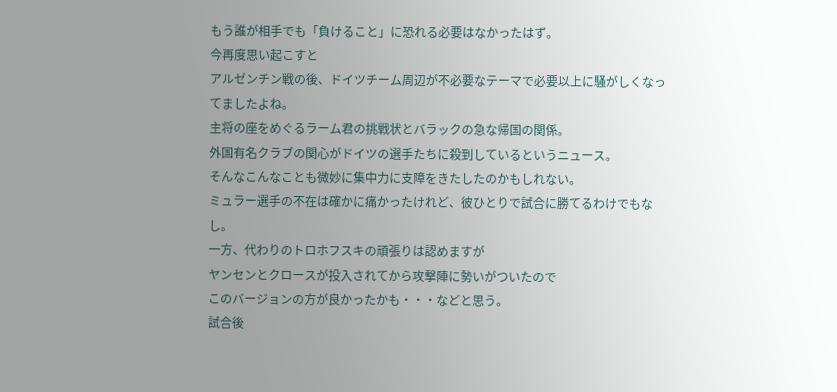もう誰が相手でも「負けること」に恐れる必要はなかったはず。
今再度思い起こすと
アルゼンチン戦の後、ドイツチーム周辺が不必要なテーマで必要以上に騒がしくなってましたよね。
主将の座をめぐるラーム君の挑戦状とバラックの急な帰国の関係。
外国有名クラブの関心がドイツの選手たちに殺到しているというニュース。
そんなこんなことも微妙に集中力に支障をきたしたのかもしれない。
ミュラー選手の不在は確かに痛かったけれど、彼ひとりで試合に勝てるわけでもなし。
一方、代わりのトロホフスキの頑張りは認めますが
ヤンセンとクロースが投入されてから攻撃陣に勢いがついたので
このバージョンの方が良かったかも・・・などと思う。
試合後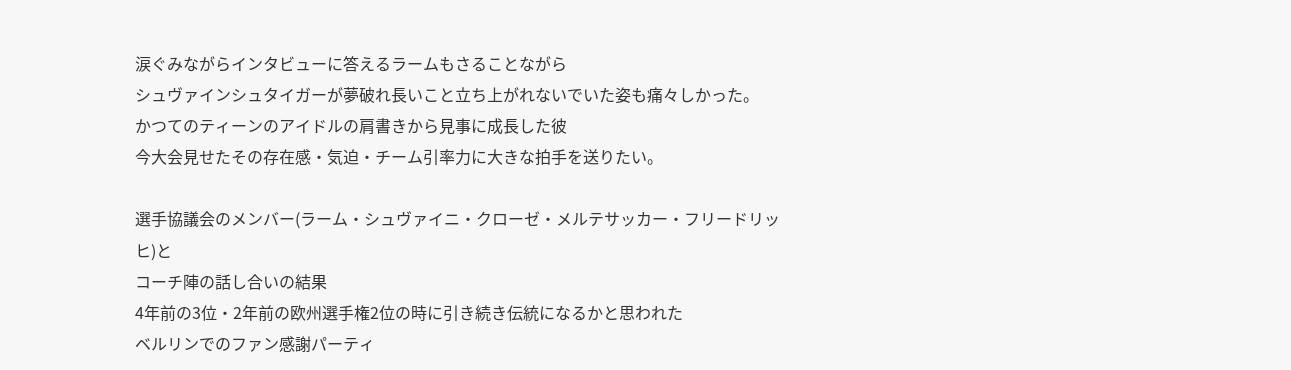涙ぐみながらインタビューに答えるラームもさることながら
シュヴァインシュタイガーが夢破れ長いこと立ち上がれないでいた姿も痛々しかった。
かつてのティーンのアイドルの肩書きから見事に成長した彼
今大会見せたその存在感・気迫・チーム引率力に大きな拍手を送りたい。

選手協議会のメンバー(ラーム・シュヴァイニ・クローゼ・メルテサッカー・フリードリッヒ)と
コーチ陣の話し合いの結果
4年前の3位・2年前の欧州選手権2位の時に引き続き伝統になるかと思われた
ベルリンでのファン感謝パーティ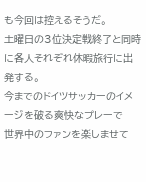も今回は控えるそうだ。
土曜日の3位決定戦終了と同時に各人それぞれ休暇旅行に出発する。
今までのドイツサッカーのイメージを破る爽快なプレーで
世界中のファンを楽しませて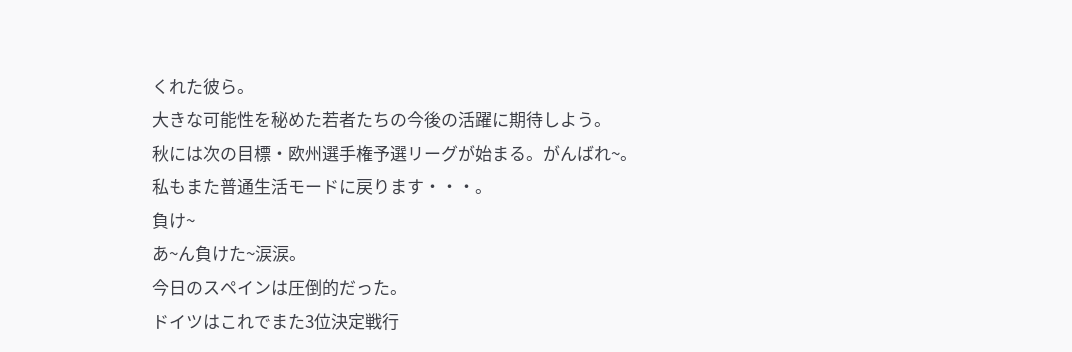くれた彼ら。
大きな可能性を秘めた若者たちの今後の活躍に期待しよう。
秋には次の目標・欧州選手権予選リーグが始まる。がんばれ~。
私もまた普通生活モードに戻ります・・・。
負け~
あ~ん負けた~涙涙。
今日のスペインは圧倒的だった。
ドイツはこれでまた3位決定戦行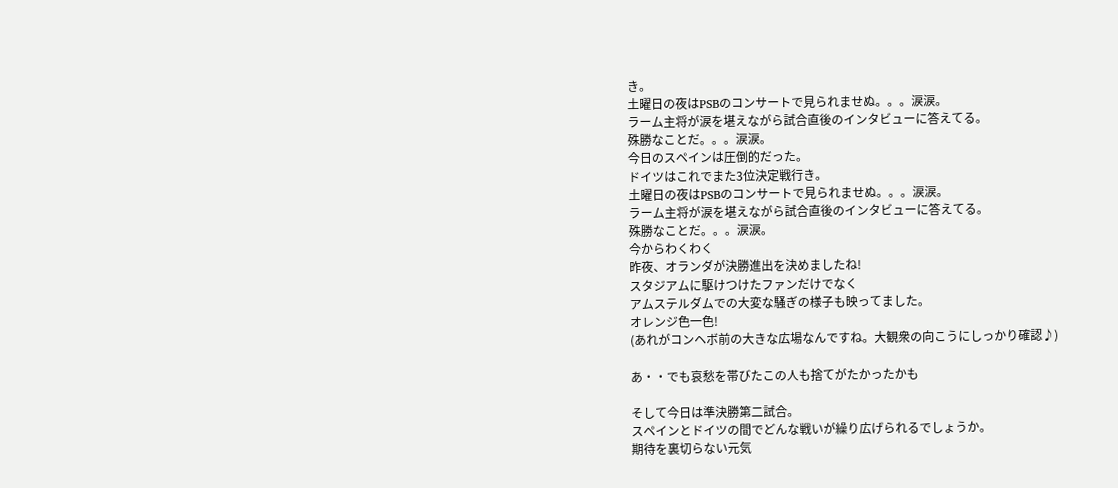き。
土曜日の夜はPSBのコンサートで見られませぬ。。。涙涙。
ラーム主将が涙を堪えながら試合直後のインタビューに答えてる。
殊勝なことだ。。。涙涙。
今日のスペインは圧倒的だった。
ドイツはこれでまた3位決定戦行き。
土曜日の夜はPSBのコンサートで見られませぬ。。。涙涙。
ラーム主将が涙を堪えながら試合直後のインタビューに答えてる。
殊勝なことだ。。。涙涙。
今からわくわく
昨夜、オランダが決勝進出を決めましたね!
スタジアムに駆けつけたファンだけでなく
アムステルダムでの大変な騒ぎの様子も映ってました。
オレンジ色一色!
(あれがコンヘボ前の大きな広場なんですね。大観衆の向こうにしっかり確認♪)

あ・・でも哀愁を帯びたこの人も捨てがたかったかも

そして今日は準決勝第二試合。
スペインとドイツの間でどんな戦いが繰り広げられるでしょうか。
期待を裏切らない元気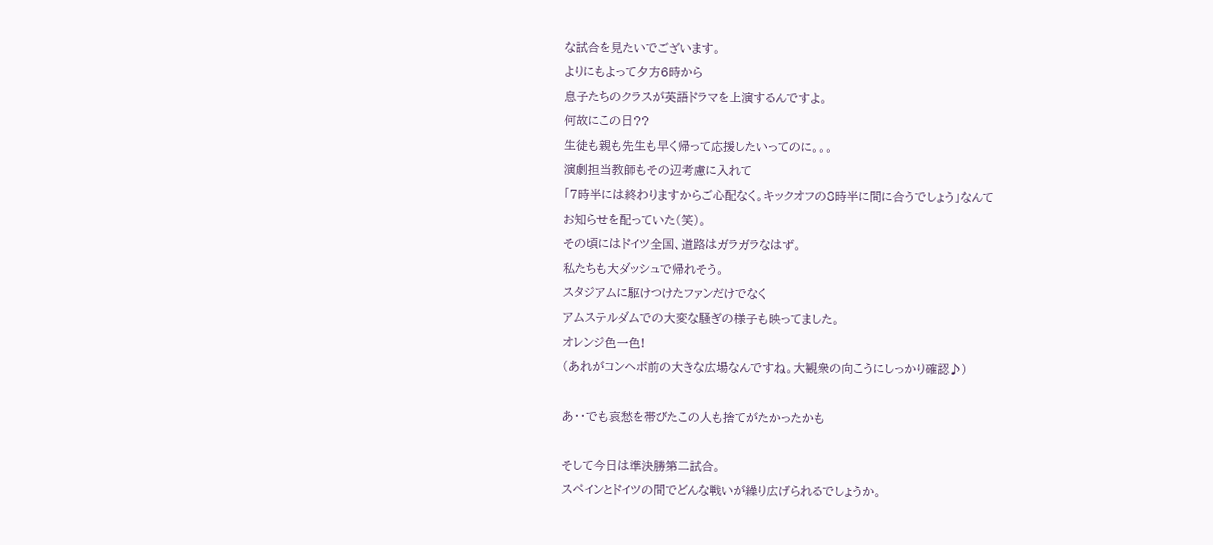な試合を見たいでございます。
よりにもよって夕方6時から
息子たちのクラスが英語ドラマを上演するんですよ。
何故にこの日??
生徒も親も先生も早く帰って応援したいってのに。。。
演劇担当教師もその辺考慮に入れて
「7時半には終わりますからご心配なく。キックオフの8時半に間に合うでしょう」なんて
お知らせを配っていた(笑)。
その頃にはドイツ全国、道路はガラガラなはず。
私たちも大ダッシュで帰れそう。
スタジアムに駆けつけたファンだけでなく
アムステルダムでの大変な騒ぎの様子も映ってました。
オレンジ色一色!
(あれがコンヘボ前の大きな広場なんですね。大観衆の向こうにしっかり確認♪)

あ・・でも哀愁を帯びたこの人も捨てがたかったかも

そして今日は準決勝第二試合。
スペインとドイツの間でどんな戦いが繰り広げられるでしょうか。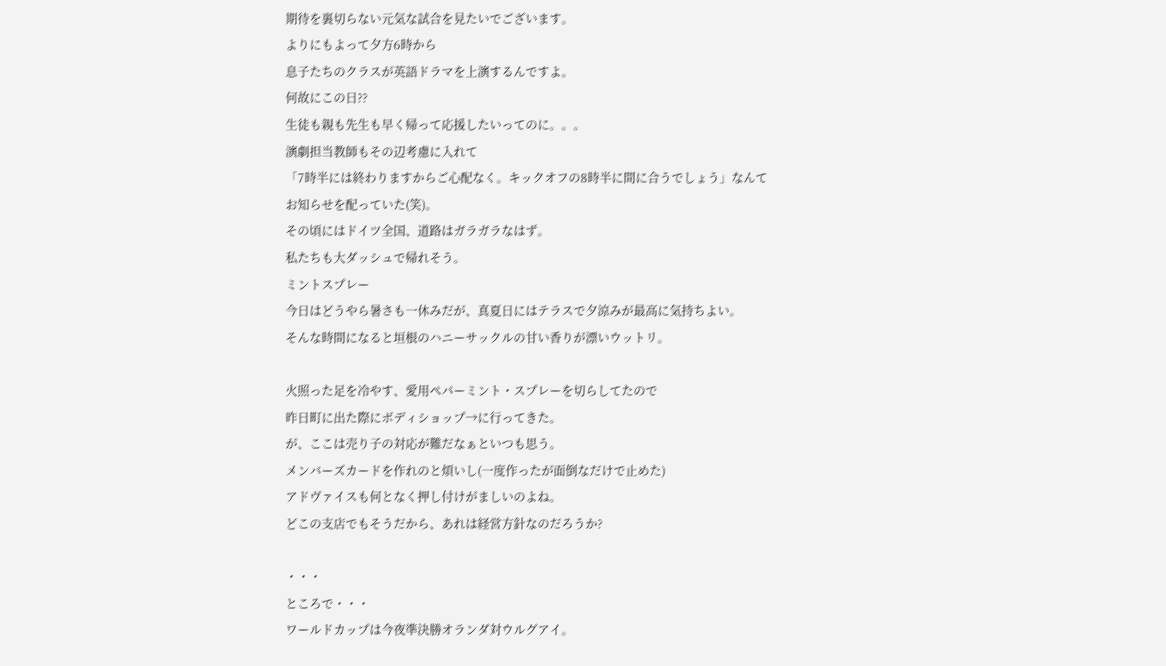期待を裏切らない元気な試合を見たいでございます。
よりにもよって夕方6時から
息子たちのクラスが英語ドラマを上演するんですよ。
何故にこの日??
生徒も親も先生も早く帰って応援したいってのに。。。
演劇担当教師もその辺考慮に入れて
「7時半には終わりますからご心配なく。キックオフの8時半に間に合うでしょう」なんて
お知らせを配っていた(笑)。
その頃にはドイツ全国、道路はガラガラなはず。
私たちも大ダッシュで帰れそう。
ミントスプレー
今日はどうやら暑さも一休みだが、真夏日にはテラスで夕涼みが最高に気持ちよい。
そんな時間になると垣根のハニーサックルの甘い香りが漂いウットリ。

火照った足を冷やす、愛用ペパーミント・スプレーを切らしてたので
昨日町に出た際にボディショップ→に行ってきた。
が、ここは売り子の対応が難だなぁといつも思う。
メンバーズカードを作れのと煩いし(一度作ったが面倒なだけで止めた)
アドヴァイスも何となく押し付けがましいのよね。
どこの支店でもそうだから、あれは経営方針なのだろうか?

・・・
ところで・・・
ワールドカップは今夜準決勝オランダ対ウルグアイ。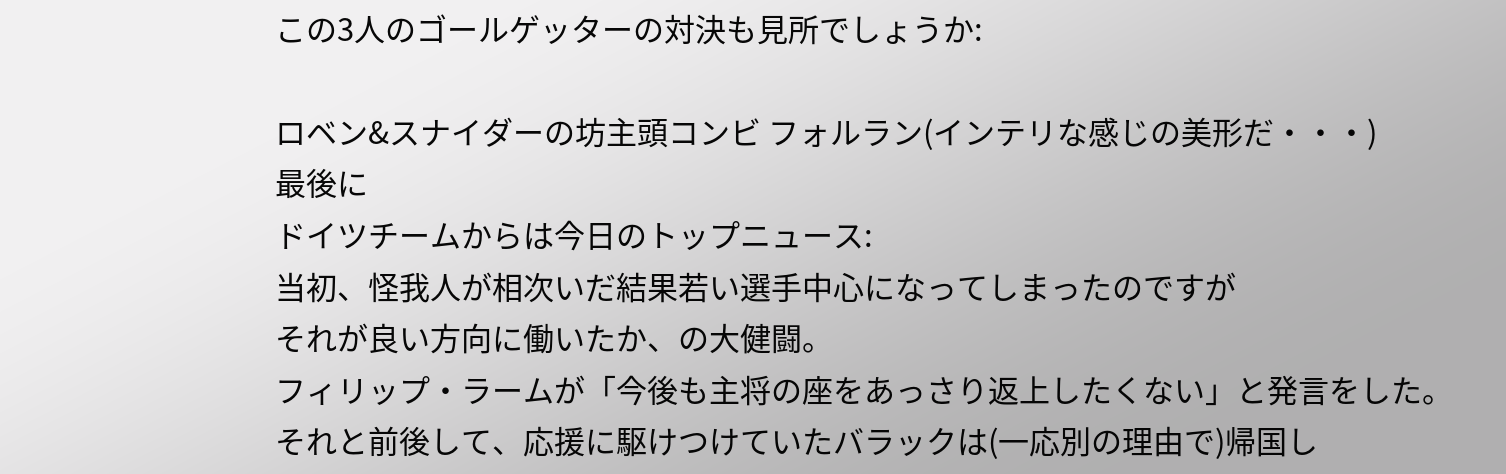この3人のゴールゲッターの対決も見所でしょうか:

ロベン&スナイダーの坊主頭コンビ フォルラン(インテリな感じの美形だ・・・)
最後に
ドイツチームからは今日のトップニュース:
当初、怪我人が相次いだ結果若い選手中心になってしまったのですが
それが良い方向に働いたか、の大健闘。
フィリップ・ラームが「今後も主将の座をあっさり返上したくない」と発言をした。
それと前後して、応援に駆けつけていたバラックは(一応別の理由で)帰国し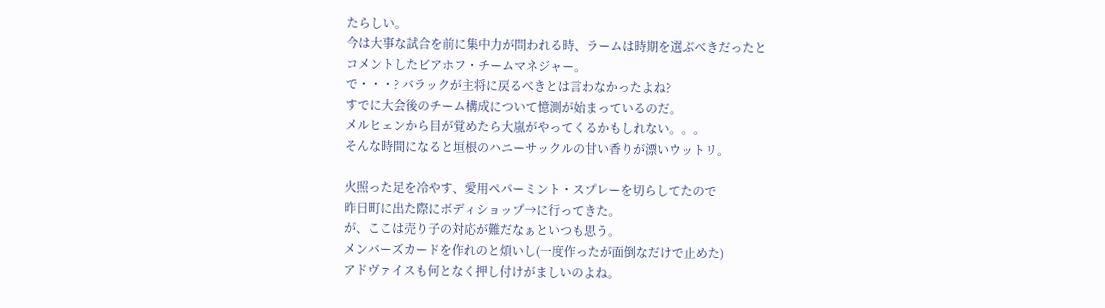たらしい。
今は大事な試合を前に集中力が問われる時、ラームは時期を選ぶべきだったと
コメントしたビアホフ・チームマネジャー。
で・・・? バラックが主将に戻るべきとは言わなかったよね?
すでに大会後のチーム構成について憶測が始まっているのだ。
メルヒェンから目が覚めたら大嵐がやってくるかもしれない。。。
そんな時間になると垣根のハニーサックルの甘い香りが漂いウットリ。

火照った足を冷やす、愛用ペパーミント・スプレーを切らしてたので
昨日町に出た際にボディショップ→に行ってきた。
が、ここは売り子の対応が難だなぁといつも思う。
メンバーズカードを作れのと煩いし(一度作ったが面倒なだけで止めた)
アドヴァイスも何となく押し付けがましいのよね。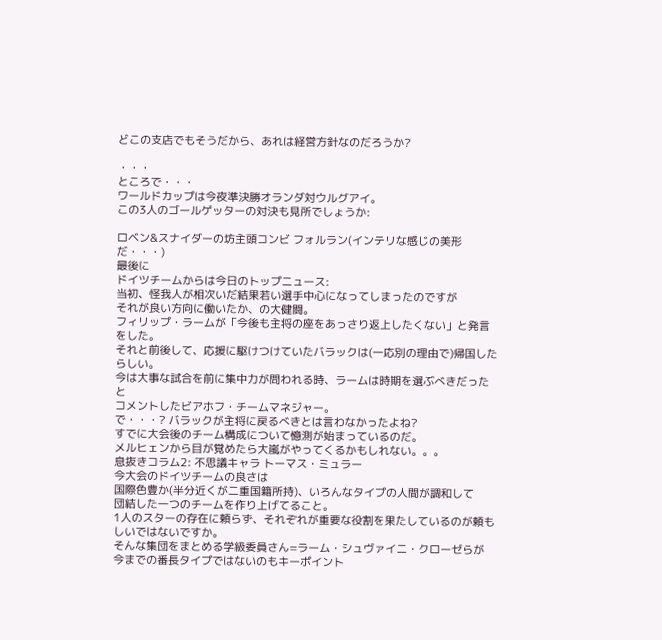どこの支店でもそうだから、あれは経営方針なのだろうか?

・・・
ところで・・・
ワールドカップは今夜準決勝オランダ対ウルグアイ。
この3人のゴールゲッターの対決も見所でしょうか:

ロベン&スナイダーの坊主頭コンビ フォルラン(インテリな感じの美形だ・・・)
最後に
ドイツチームからは今日のトップニュース:
当初、怪我人が相次いだ結果若い選手中心になってしまったのですが
それが良い方向に働いたか、の大健闘。
フィリップ・ラームが「今後も主将の座をあっさり返上したくない」と発言をした。
それと前後して、応援に駆けつけていたバラックは(一応別の理由で)帰国したらしい。
今は大事な試合を前に集中力が問われる時、ラームは時期を選ぶべきだったと
コメントしたビアホフ・チームマネジャー。
で・・・? バラックが主将に戻るべきとは言わなかったよね?
すでに大会後のチーム構成について憶測が始まっているのだ。
メルヒェンから目が覚めたら大嵐がやってくるかもしれない。。。
息抜きコラム2: 不思議キャラ トーマス・ミュラー
今大会のドイツチームの良さは
国際色豊か(半分近くが二重国籍所持)、いろんなタイプの人間が調和して
団結した一つのチームを作り上げてること。
1人のスターの存在に頼らず、それぞれが重要な役割を果たしているのが頼もしいではないですか。
そんな集団をまとめる学級委員さん=ラーム・シュヴァイニ・クローゼらが
今までの番長タイプではないのもキーポイント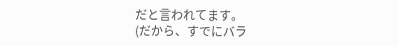だと言われてます。
(だから、すでにバラ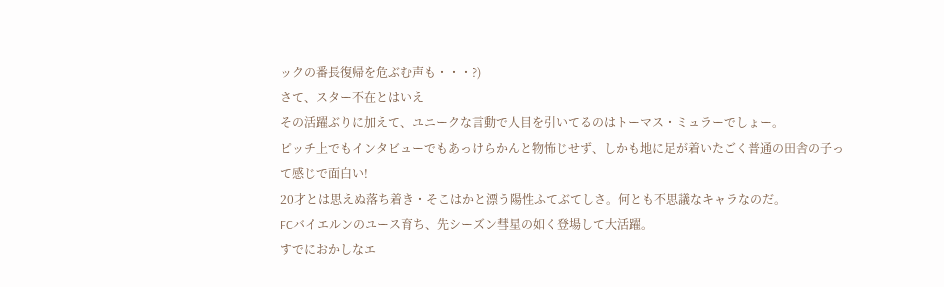ックの番長復帰を危ぶむ声も・・・?)
さて、スター不在とはいえ
その活躍ぶりに加えて、ユニークな言動で人目を引いてるのはトーマス・ミュラーでしょー。
ピッチ上でもインタビューでもあっけらかんと物怖じせず、しかも地に足が着いたごく普通の田舎の子って感じで面白い!
20才とは思えぬ落ち着き・そこはかと漂う陽性ふてぶてしさ。何とも不思議なキャラなのだ。
FCバイエルンのユース育ち、先シーズン彗星の如く登場して大活躍。
すでにおかしなエ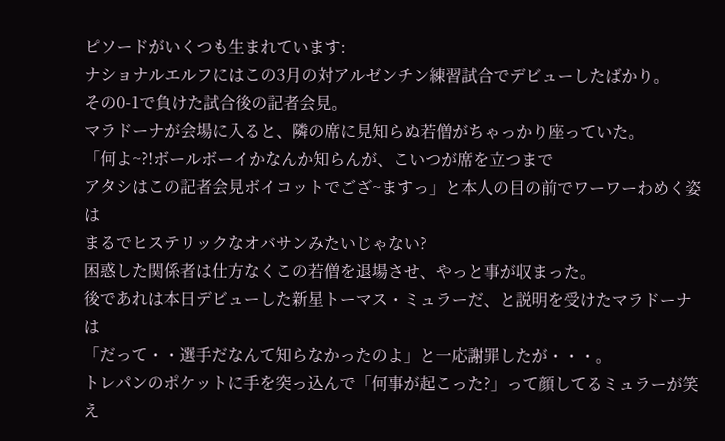ピソードがいくつも生まれています:
ナショナルエルフにはこの3月の対アルゼンチン練習試合でデビューしたばかり。
その0-1で負けた試合後の記者会見。
マラドーナが会場に入ると、隣の席に見知らぬ若僧がちゃっかり座っていた。
「何よ~?!ボールボーイかなんか知らんが、こいつが席を立つまで
アタシはこの記者会見ボイコットでござ~ますっ」と本人の目の前でワーワーわめく姿は
まるでヒステリックなオバサンみたいじゃない?
困惑した関係者は仕方なくこの若僧を退場させ、やっと事が収まった。
後であれは本日デビューした新星トーマス・ミュラーだ、と説明を受けたマラドーナは
「だって・・選手だなんて知らなかったのよ」と一応謝罪したが・・・。
トレパンのポケットに手を突っ込んで「何事が起こった?」って顔してるミュラーが笑え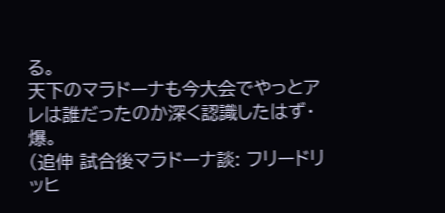る。
天下のマラドーナも今大会でやっとアレは誰だったのか深く認識したはず・爆。
(追伸 試合後マラドーナ談: フリードリッヒ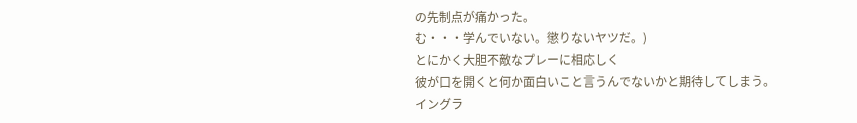の先制点が痛かった。
む・・・学んでいない。懲りないヤツだ。)
とにかく大胆不敵なプレーに相応しく
彼が口を開くと何か面白いこと言うんでないかと期待してしまう。
イングラ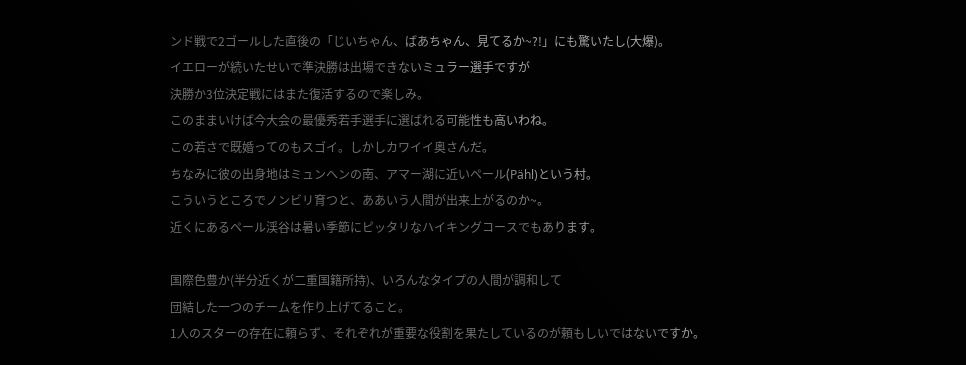ンド戦で2ゴールした直後の「じいちゃん、ばあちゃん、見てるか~?!」にも驚いたし(大爆)。
イエローが続いたせいで準決勝は出場できないミュラー選手ですが
決勝か3位決定戦にはまた復活するので楽しみ。
このままいけば今大会の最優秀若手選手に選ばれる可能性も高いわね。
この若さで既婚ってのもスゴイ。しかしカワイイ奥さんだ。
ちなみに彼の出身地はミュンヘンの南、アマー湖に近いペール(Pähl)という村。
こういうところでノンビリ育つと、ああいう人間が出来上がるのか~。
近くにあるペール渓谷は暑い季節にピッタリなハイキングコースでもあります。

国際色豊か(半分近くが二重国籍所持)、いろんなタイプの人間が調和して
団結した一つのチームを作り上げてること。
1人のスターの存在に頼らず、それぞれが重要な役割を果たしているのが頼もしいではないですか。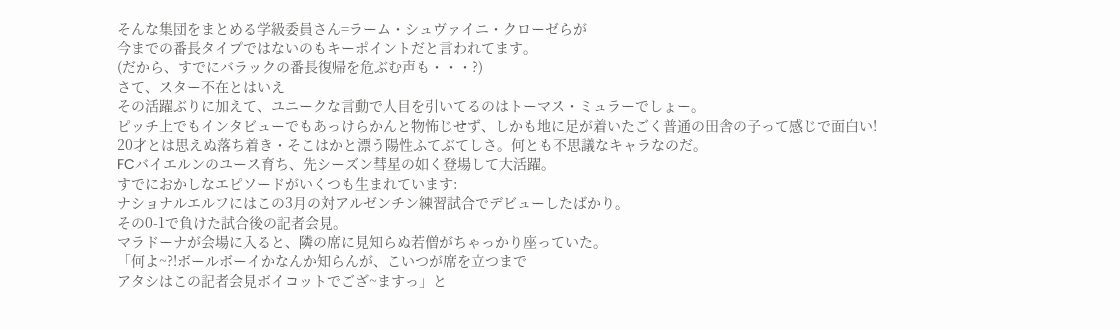そんな集団をまとめる学級委員さん=ラーム・シュヴァイニ・クローゼらが
今までの番長タイプではないのもキーポイントだと言われてます。
(だから、すでにバラックの番長復帰を危ぶむ声も・・・?)
さて、スター不在とはいえ
その活躍ぶりに加えて、ユニークな言動で人目を引いてるのはトーマス・ミュラーでしょー。
ピッチ上でもインタビューでもあっけらかんと物怖じせず、しかも地に足が着いたごく普通の田舎の子って感じで面白い!
20才とは思えぬ落ち着き・そこはかと漂う陽性ふてぶてしさ。何とも不思議なキャラなのだ。
FCバイエルンのユース育ち、先シーズン彗星の如く登場して大活躍。
すでにおかしなエピソードがいくつも生まれています:
ナショナルエルフにはこの3月の対アルゼンチン練習試合でデビューしたばかり。
その0-1で負けた試合後の記者会見。
マラドーナが会場に入ると、隣の席に見知らぬ若僧がちゃっかり座っていた。
「何よ~?!ボールボーイかなんか知らんが、こいつが席を立つまで
アタシはこの記者会見ボイコットでござ~ますっ」と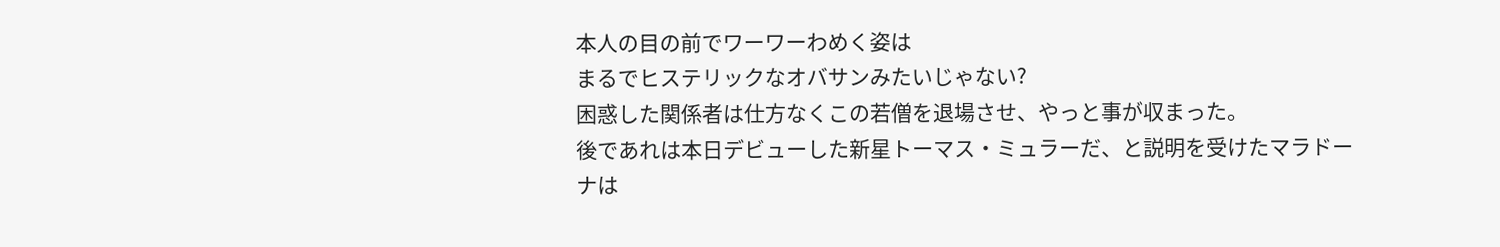本人の目の前でワーワーわめく姿は
まるでヒステリックなオバサンみたいじゃない?
困惑した関係者は仕方なくこの若僧を退場させ、やっと事が収まった。
後であれは本日デビューした新星トーマス・ミュラーだ、と説明を受けたマラドーナは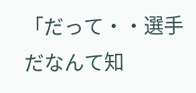「だって・・選手だなんて知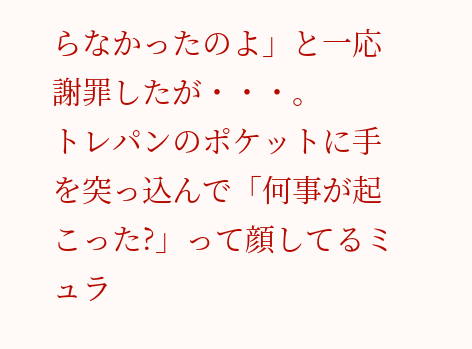らなかったのよ」と一応謝罪したが・・・。
トレパンのポケットに手を突っ込んで「何事が起こった?」って顔してるミュラ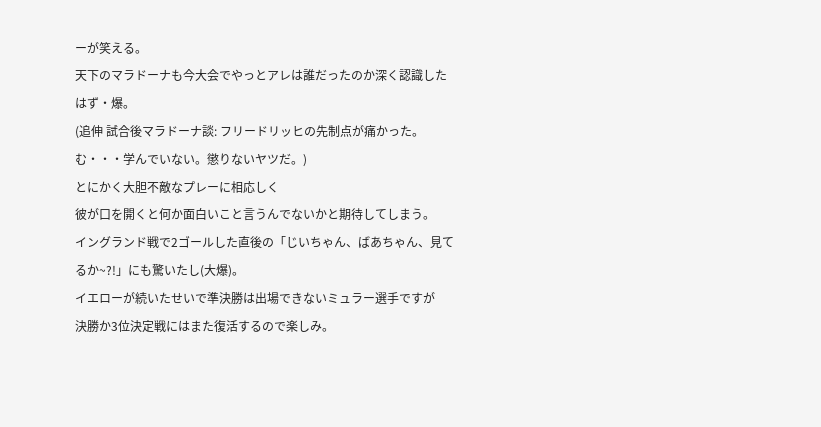ーが笑える。
天下のマラドーナも今大会でやっとアレは誰だったのか深く認識したはず・爆。
(追伸 試合後マラドーナ談: フリードリッヒの先制点が痛かった。
む・・・学んでいない。懲りないヤツだ。)
とにかく大胆不敵なプレーに相応しく
彼が口を開くと何か面白いこと言うんでないかと期待してしまう。
イングランド戦で2ゴールした直後の「じいちゃん、ばあちゃん、見てるか~?!」にも驚いたし(大爆)。
イエローが続いたせいで準決勝は出場できないミュラー選手ですが
決勝か3位決定戦にはまた復活するので楽しみ。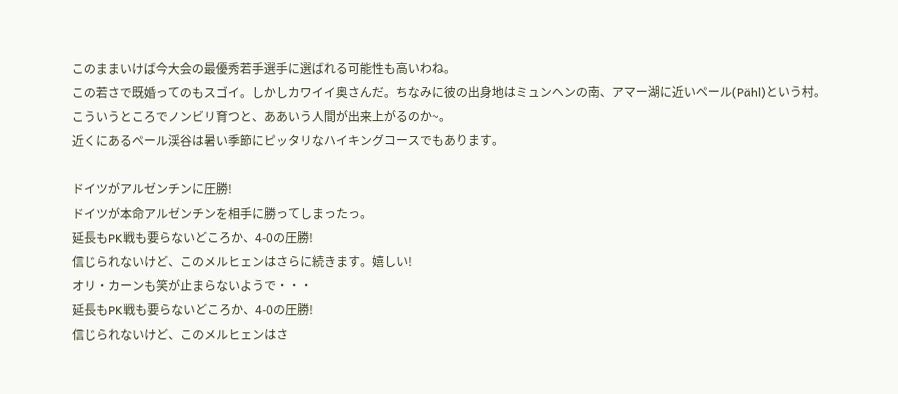このままいけば今大会の最優秀若手選手に選ばれる可能性も高いわね。
この若さで既婚ってのもスゴイ。しかしカワイイ奥さんだ。ちなみに彼の出身地はミュンヘンの南、アマー湖に近いペール(Pähl)という村。
こういうところでノンビリ育つと、ああいう人間が出来上がるのか~。
近くにあるペール渓谷は暑い季節にピッタリなハイキングコースでもあります。

ドイツがアルゼンチンに圧勝!
ドイツが本命アルゼンチンを相手に勝ってしまったっ。
延長もPK戦も要らないどころか、4-0の圧勝!
信じられないけど、このメルヒェンはさらに続きます。嬉しい!
オリ・カーンも笑が止まらないようで・・・
延長もPK戦も要らないどころか、4-0の圧勝!
信じられないけど、このメルヒェンはさ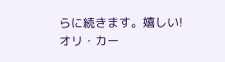らに続きます。嬉しい!
オリ・カー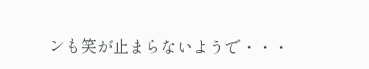ンも笑が止まらないようで・・・